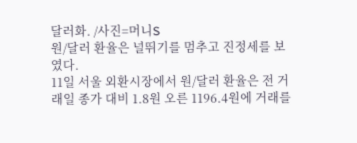달러화. /사진=머니S
원/달러 환율은 널뛰기를 멈추고 진정세를 보였다.
11일 서울 외환시장에서 원/달러 환율은 전 거래일 종가 대비 1.8원 오른 1196.4원에 거래를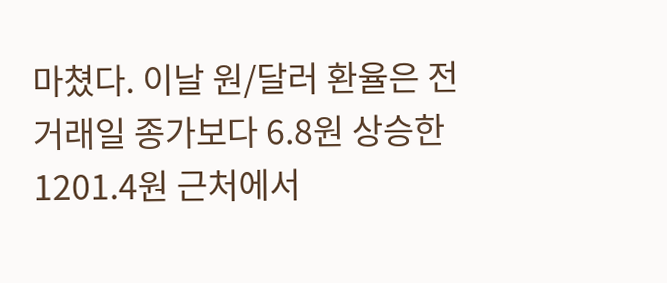마쳤다. 이날 원/달러 환율은 전 거래일 종가보다 6.8원 상승한 1201.4원 근처에서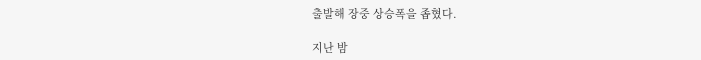출발해 장중 상승폭을 좁혔다.

지난 밤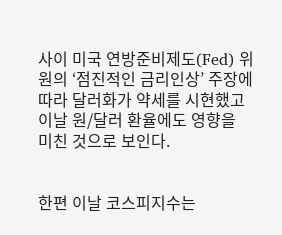사이 미국 연방준비제도(Fed) 위원의 ‘점진적인 금리인상’ 주장에 따라 달러화가 약세를 시현했고 이날 원/달러 환율에도 영향을 미친 것으로 보인다.


한편 이날 코스피지수는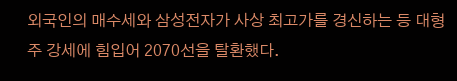외국인의 매수세와 삼성전자가 사상 최고가를 경신하는 등 대형주 강세에 힘입어 2070선을 탈환했다.